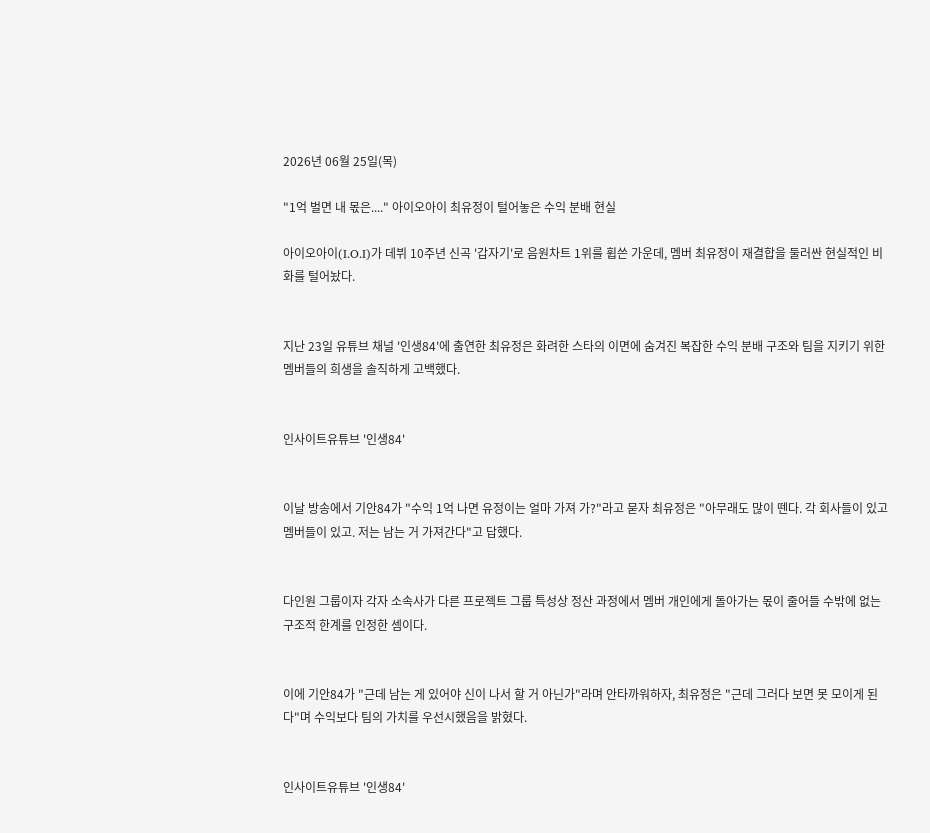2026년 06월 25일(목)

"1억 벌면 내 몫은...." 아이오아이 최유정이 털어놓은 수익 분배 현실

아이오아이(I.O.I)가 데뷔 10주년 신곡 '갑자기'로 음원차트 1위를 휩쓴 가운데, 멤버 최유정이 재결합을 둘러싼 현실적인 비화를 털어놨다.


지난 23일 유튜브 채널 '인생84'에 출연한 최유정은 화려한 스타의 이면에 숨겨진 복잡한 수익 분배 구조와 팀을 지키기 위한 멤버들의 희생을 솔직하게 고백했다.


인사이트유튜브 '인생84'


이날 방송에서 기안84가 "수익 1억 나면 유정이는 얼마 가져 가?"라고 묻자 최유정은 "아무래도 많이 뗀다. 각 회사들이 있고 멤버들이 있고. 저는 남는 거 가져간다"고 답했다.


다인원 그룹이자 각자 소속사가 다른 프로젝트 그룹 특성상 정산 과정에서 멤버 개인에게 돌아가는 몫이 줄어들 수밖에 없는 구조적 한계를 인정한 셈이다.


이에 기안84가 "근데 남는 게 있어야 신이 나서 할 거 아닌가"라며 안타까워하자, 최유정은 "근데 그러다 보면 못 모이게 된다"며 수익보다 팀의 가치를 우선시했음을 밝혔다.


인사이트유튜브 '인생84'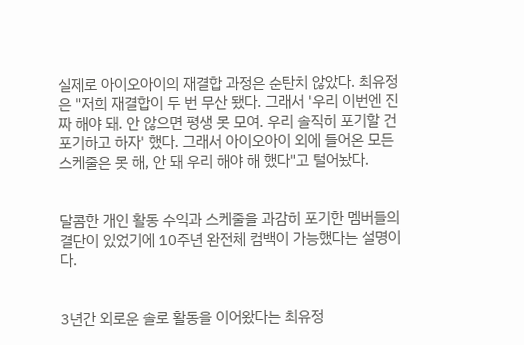실제로 아이오아이의 재결합 과정은 순탄치 않았다. 최유정은 "저희 재결합이 두 번 무산 됐다. 그래서 '우리 이번엔 진짜 해야 돼. 안 않으면 평생 못 모여. 우리 솔직히 포기할 건 포기하고 하자' 했다. 그래서 아이오아이 외에 들어온 모든 스케줄은 못 해, 안 돼 우리 해야 해 했다"고 털어놨다.


달콤한 개인 활동 수익과 스케줄을 과감히 포기한 멤버들의 결단이 있었기에 10주년 완전체 컴백이 가능했다는 설명이다.


3년간 외로운 솔로 활동을 이어왔다는 최유정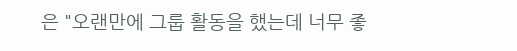은 "오랜만에 그룹 활동을 했는데 너무 좋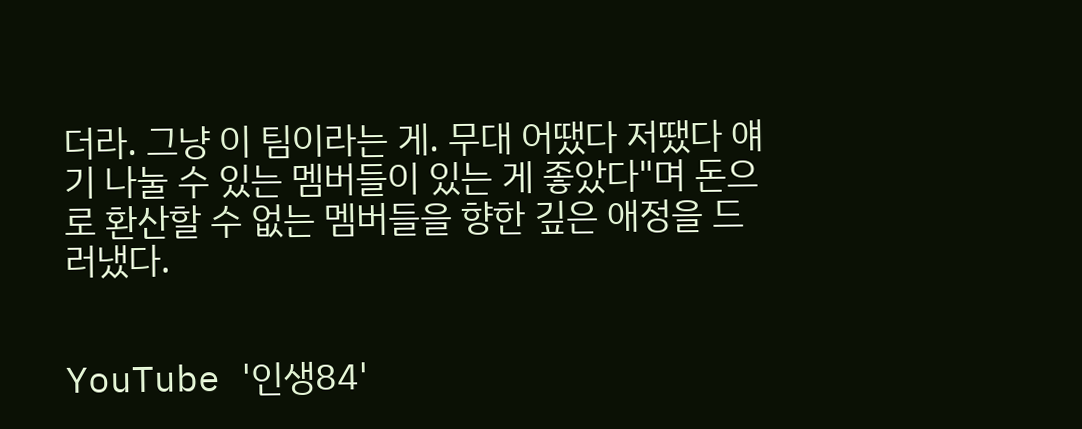더라. 그냥 이 팀이라는 게. 무대 어땠다 저땠다 얘기 나눌 수 있는 멤버들이 있는 게 좋았다"며 돈으로 환산할 수 없는 멤버들을 향한 깊은 애정을 드러냈다.


YouTube '인생84'